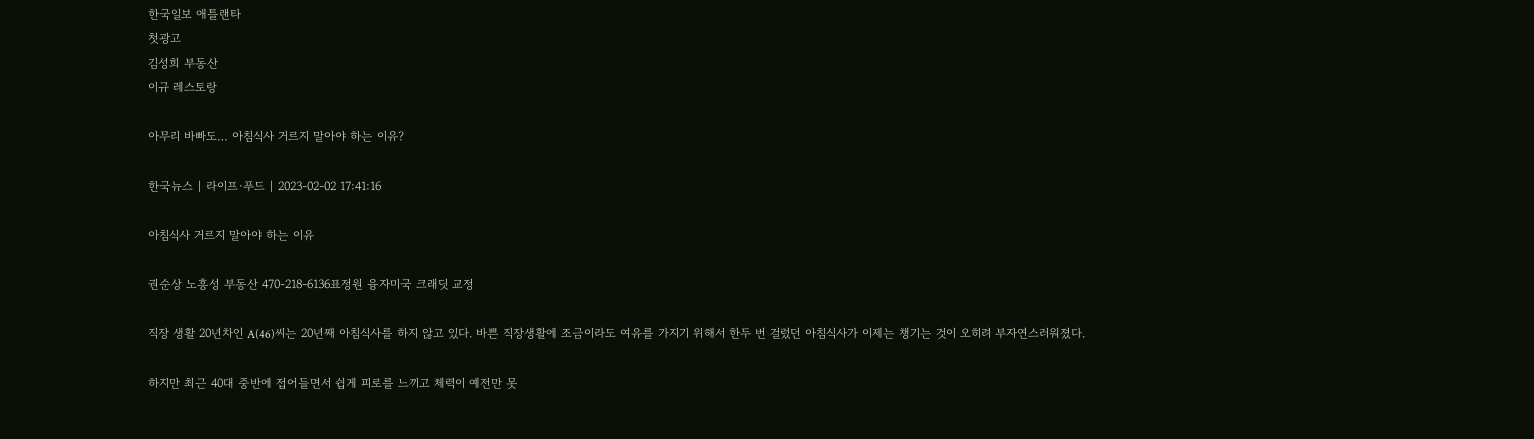한국일보 애틀랜타
첫광고
김성희 부동산
이규 레스토랑

아무리 바빠도… 아침식사 거르지 말아야 하는 이유?

한국뉴스 | 라이프·푸드 | 2023-02-02 17:41:16

아침식사 거르지 말아야 하는 이유

권순상 노흥성 부동산 470-218-6136표정원 융자미국 크래딧 교정

직장 생활 20년차인 A(46)씨는 20년째 아침식사를 하지 않고 있다. 바쁜 직장생활에 조금이라도 여유를 가지기 위해서 한두 번 걸렀던 아침식사가 이제는 챙기는 것이 오히려 부자연스러워졌다.

하지만 최근 40대 중반에 접어들면서 쉽게 피로를 느끼고 체력이 예전만 못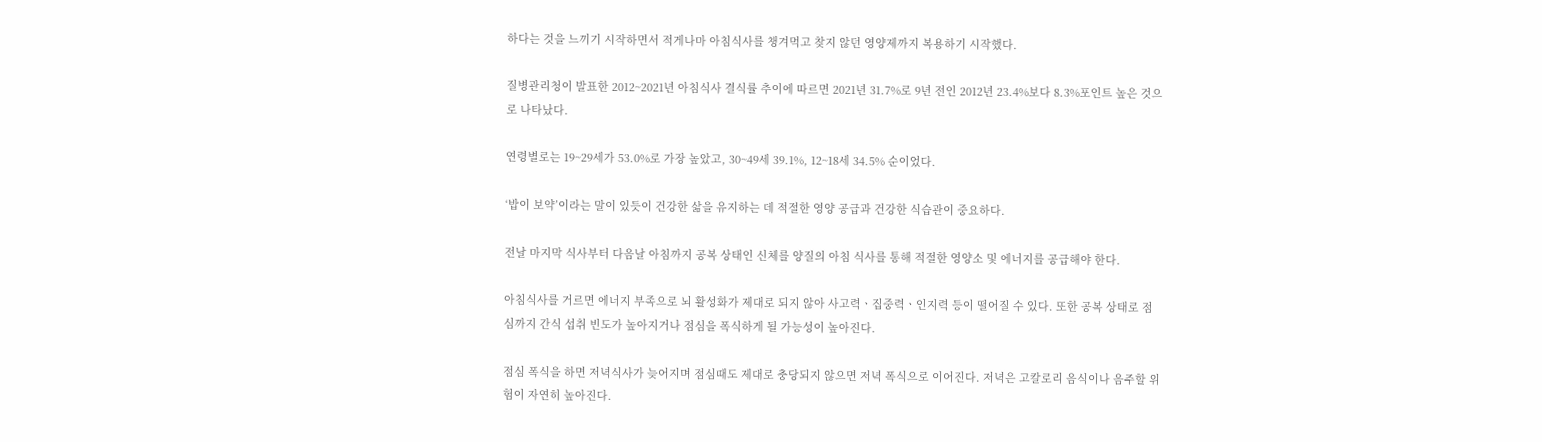하다는 것을 느끼기 시작하면서 적게나마 아침식사를 챙겨먹고 찾지 않던 영양제까지 복용하기 시작했다.

질병관리청이 발표한 2012~2021년 아침식사 결식률 추이에 따르면 2021년 31.7%로 9년 전인 2012년 23.4%보다 8.3%포인트 높은 것으로 나타났다.

연령별로는 19~29세가 53.0%로 가장 높았고, 30~49세 39.1%, 12~18세 34.5% 순이었다.

‘밥이 보약’이라는 말이 있듯이 건강한 삶을 유지하는 데 적절한 영양 공급과 건강한 식습관이 중요하다.

전날 마지막 식사부터 다음날 아침까지 공복 상태인 신체를 양질의 아침 식사를 통해 적절한 영양소 및 에너지를 공급해야 한다.

아침식사를 거르면 에너지 부족으로 뇌 활성화가 제대로 되지 않아 사고력ㆍ집중력ㆍ인지력 등이 떨어질 수 있다. 또한 공복 상태로 점심까지 간식 섭취 빈도가 높아지거나 점심을 폭식하게 될 가능성이 높아진다.

점심 폭식을 하면 저녁식사가 늦어지며 점심때도 제대로 충당되지 않으면 저녁 폭식으로 이어진다. 저녁은 고칼로리 음식이나 음주할 위험이 자연히 높아진다.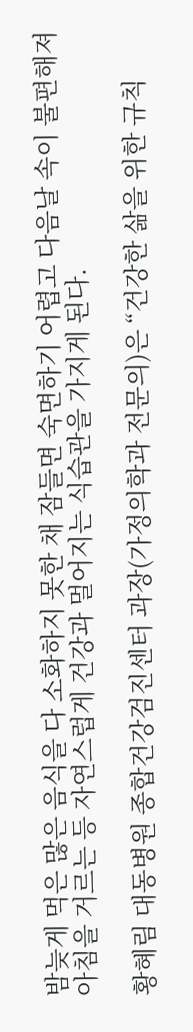밤늦게 먹은 많은 음식을 다 소화하지 못한 채 잠들면 숙면하기 어렵고 다음날 속이 불편해져 아침을 거르는 등 자연스럽게 건강과 멀어지는 식습관을 가지게 된다.

황혜림 대동병원 종합건강검진센터 과장(가정의학과 전문의)은 “건강한 삶을 위한 규칙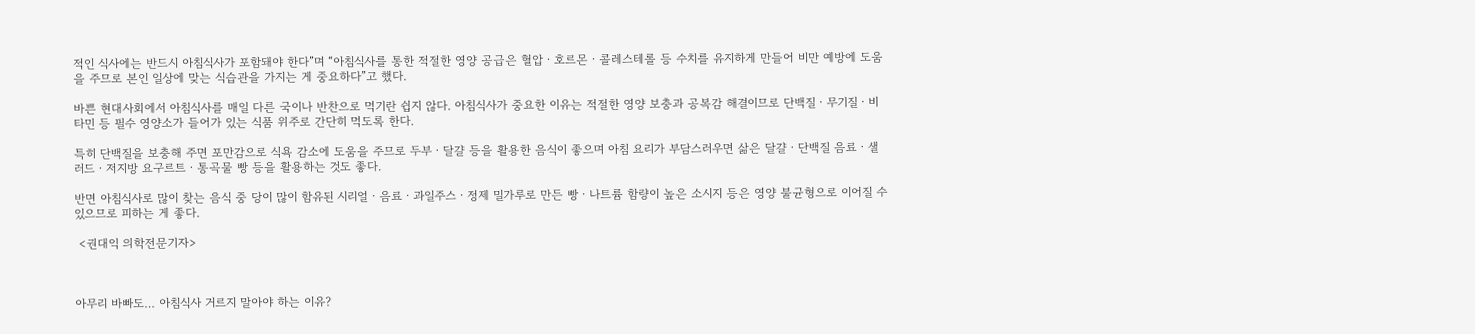적인 식사에는 반드시 아침식사가 포함돼야 한다”며 “아침식사를 통한 적절한 영양 공급은 혈압ㆍ호르몬ㆍ콜레스테롤 등 수치를 유지하게 만들어 비만 예방에 도움을 주므로 본인 일상에 맞는 식습관을 가지는 게 중요하다”고 했다.

바쁜 현대사회에서 아침식사를 매일 다른 국이나 반찬으로 먹기란 쉽지 않다. 아침식사가 중요한 이유는 적절한 영양 보충과 공복감 해결이므로 단백질ㆍ무기질ㆍ비타민 등 필수 영양소가 들어가 있는 식품 위주로 간단히 먹도록 한다.

특히 단백질을 보충해 주면 포만감으로 식욕 감소에 도움을 주므로 두부ㆍ달걀 등을 활용한 음식이 좋으며 아침 요리가 부담스러우면 삶은 달걀ㆍ단백질 음료ㆍ샐러드ㆍ저지방 요구르트ㆍ통곡물 빵 등을 활용하는 것도 좋다.

반면 아침식사로 많이 찾는 음식 중 당이 많이 함유된 시리얼ㆍ음료ㆍ과일주스ㆍ정제 밀가루로 만든 빵ㆍ나트륨 함량이 높은 소시지 등은 영양 불균형으로 이어질 수 있으므로 피하는 게 좋다.

 <권대익 의학전문기자>



아무리 바빠도… 아침식사 거르지 말아야 하는 이유?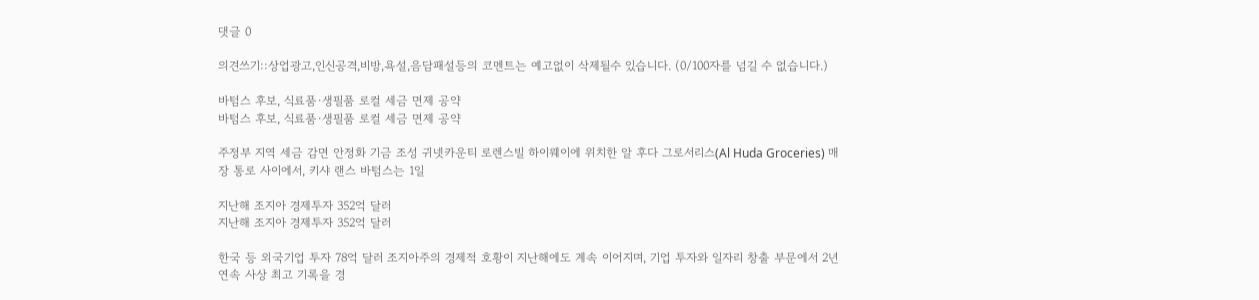댓글 0

의견쓰기::상업광고,인신공격,비방,욕설,음담패설등의 코멘트는 예고없이 삭제될수 있습니다. (0/100자를 넘길 수 없습니다.)

바텀스 후보, 식료품·생필품 로컬 세금 면제 공약
바텀스 후보, 식료품·생필품 로컬 세금 면제 공약

주정부 지역 세금 감면 안정화 기금 조성 귀넷카운티 로렌스빌 하이웨이에 위치한 알 후다 그로서리스(Al Huda Groceries) 매장 통로 사이에서, 키샤 랜스 바텀스는 1일

지난해 조지아 경제투자 352억 달러
지난해 조지아 경제투자 352억 달러

한국 등 외국기업 투자 78억 달러 조지아주의 경제적 호황이 지난해에도 계속 이어지며, 기업 투자와 일자리 창출 부문에서 2년 연속 사상 최고 기록을 경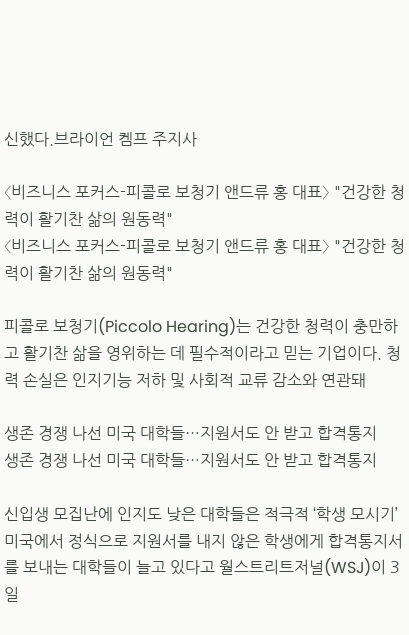신했다.브라이언 켐프 주지사

〈비즈니스 포커스-피콜로 보청기 앤드류 홍 대표〉 "건강한 청력이 활기찬 삶의 원동력"
〈비즈니스 포커스-피콜로 보청기 앤드류 홍 대표〉 "건강한 청력이 활기찬 삶의 원동력"

피콜로 보청기(Piccolo Hearing)는 건강한 청력이 충만하고 활기찬 삶을 영위하는 데 필수적이라고 믿는 기업이다. 청력 손실은 인지기능 저하 및 사회적 교류 감소와 연관돼

생존 경쟁 나선 미국 대학들…지원서도 안 받고 합격통지
생존 경쟁 나선 미국 대학들…지원서도 안 받고 합격통지

신입생 모집난에 인지도 낮은 대학들은 적극적 ‘학생 모시기’  미국에서 정식으로 지원서를 내지 않은 학생에게 합격통지서를 보내는 대학들이 늘고 있다고 월스트리트저널(WSJ)이 3일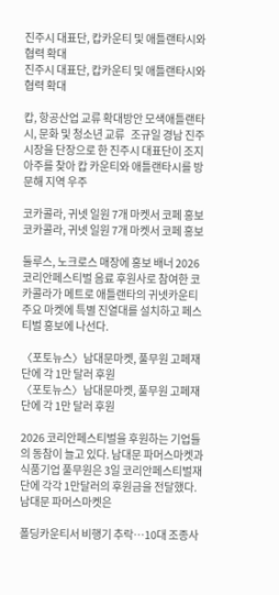진주시 대표단, 캅카운티 및 애틀랜타시와 협력 확대
진주시 대표단, 캅카운티 및 애틀랜타시와 협력 확대

캅, 항공산업 교류 확대방안 모색애틀랜타시, 문화 및 청소년 교류   조규일 경남 진주시장을 단장으로 한 진주시 대표단이 조지아주를 찾아 캅 카운티와 애틀랜타시를 방문해 지역 우주

코카콜라, 귀넷 일원 7개 마켓서 코페 홍보
코카콜라, 귀넷 일원 7개 마켓서 코페 홍보

둘루스, 노크로스 매장에 홍보 배너 2026 코리안페스티벌 음료 후원사로 참여한 코카콜라가 메트로 애틀랜타의 귀넷카운티 주요 마켓에 특별 진열대를 설치하고 페스티벌 홍보에 나선다.

〈포토뉴스〉남대문마켓, 풀무원 고페재단에 각 1만 달러 후원
〈포토뉴스〉남대문마켓, 풀무원 고페재단에 각 1만 달러 후원

2026 코리안페스티벌을 후원하는 기업들의 동참이 늘고 있다. 남대문 파머스마켓과 식품기업 풀무원은 3일 코리안페스티벌재단에 각각 1만달러의 후원금을 전달했다. 남대문 파머스마켓은

폴딩카운티서 비행기 추락…10대 조종사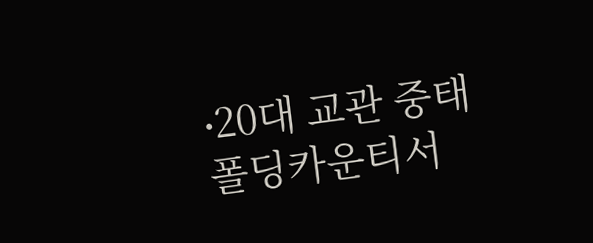∙20대 교관 중태
폴딩카운티서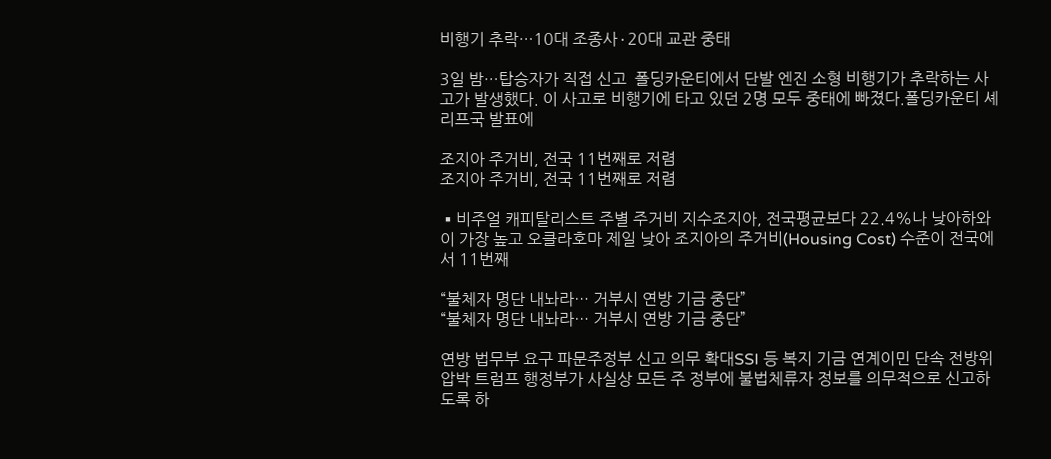비행기 추락…10대 조종사∙20대 교관 중태

3일 밤…탑승자가 직접 신고  폴딩카운티에서 단발 엔진 소형 비행기가 추락하는 사고가 발생했다. 이 사고로 비행기에 타고 있던 2명 모두 중태에 빠졌다.폴딩카운티 셰리프국 발표에

조지아 주거비, 전국 11번째로 저렴
조지아 주거비, 전국 11번째로 저렴

▪비주얼 캐피탈리스트 주별 주거비 지수조지아, 전국평균보다 22.4%나 낮아하와이 가장 높고 오클라호마 제일 낮아 조지아의 주거비(Housing Cost) 수준이 전국에서 11번째

“불체자 명단 내놔라… 거부시 연방 기금 중단”
“불체자 명단 내놔라… 거부시 연방 기금 중단”

연방 법무부 요구 파문주정부 신고 의무 확대SSI 등 복지 기금 연계이민 단속 전방위 압박 트럼프 행정부가 사실상 모든 주 정부에 불법체류자 정보를 의무적으로 신고하도록 하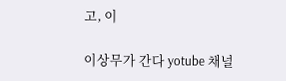고, 이

이상무가 간다 yotube 채널